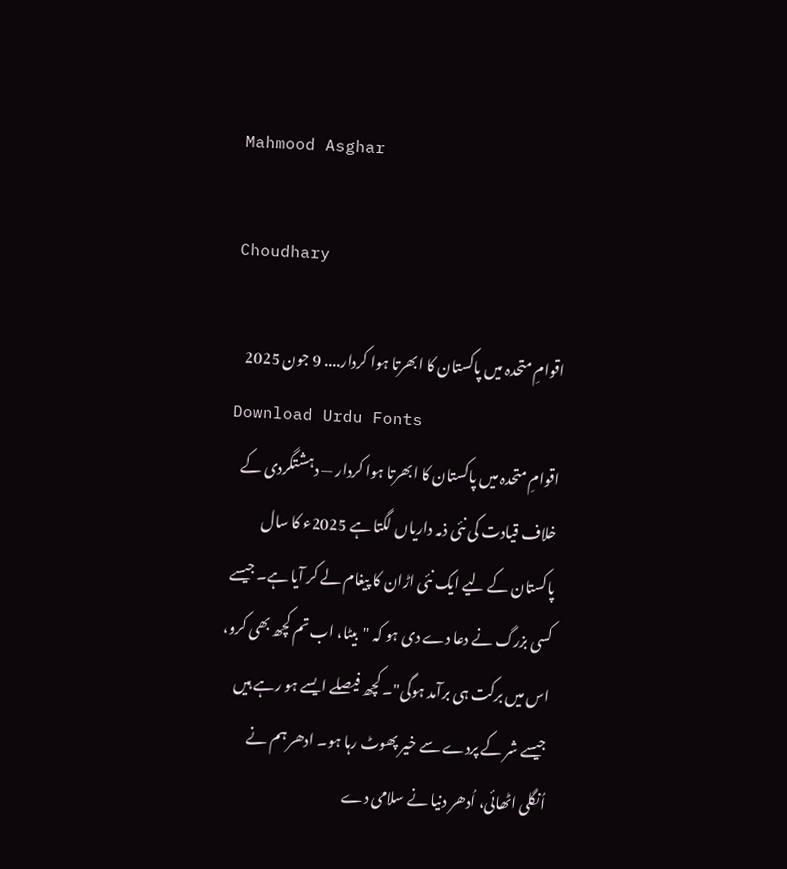Mahmood Asghar

Choudhary

اقوامِ متحدہ میں پاکستان کا ابھرتا ہوا کردار.... 9 جون 2025
Download Urdu Fonts
اقوامِ متحدہ میں پاکستان کا ابھرتا ہوا کردار — دہشتگردی کے خلاف قیادت کی نئی ذمہ داریاں لگتا ہے 2025ء کا سال پاکستان کے لیے ایک نئی اڑان کا پیغام لے کر آیا ہے۔ جیسے کسی بزرگ نے دعا دے دی ہو کہ "بیٹا، اب تم کچھ بھی کرو، اس میں برکت ہی برآمد ہوگی"۔ کچھ فیصلے ایسے ہو رہے ہیں جیسے شر کے پردے سے خیر پھوٹ رہا ہو۔ ادھر ہم نے اُنگلی اٹھائی، اُدھر دنیا نے سلامی دے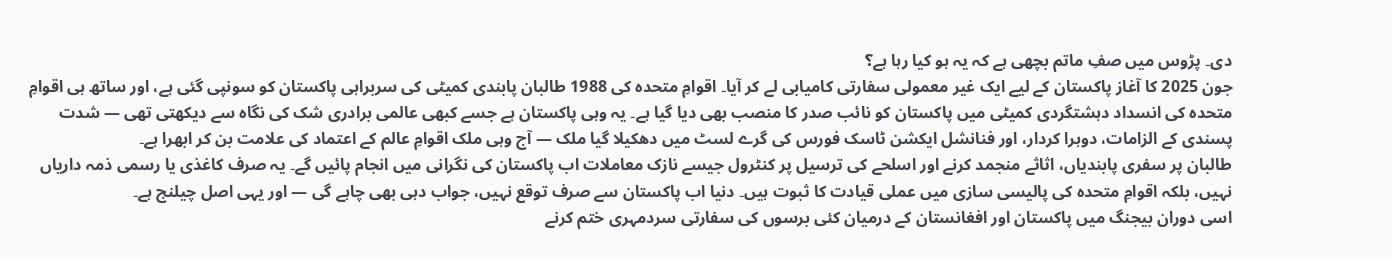دی۔ پڑوس میں صفِ ماتم بچھی ہے کہ یہ ہو کیا رہا ہے؟
جون 2025 کا آغاز پاکستان کے لیے ایک غیر معمولی سفارتی کامیابی لے کر آیا۔ اقوامِ متحدہ کی 1988 طالبان پابندی کمیٹی کی سربراہی پاکستان کو سونپی گئی ہے، اور ساتھ ہی اقوامِ متحدہ کی انسداد دہشتگردی کمیٹی میں پاکستان کو نائب صدر کا منصب بھی دیا گیا ہے۔ یہ وہی پاکستان ہے جسے کبھی عالمی برادری شک کی نگاہ سے دیکھتی تھی — شدت پسندی کے الزامات، دوہرا کردار، اور فنانشل ایکشن ٹاسک فورس کی گرے لسٹ میں دھکیلا گیا ملک — آج وہی ملک اقوامِ عالم کے اعتماد کی علامت بن کر ابھرا ہے۔
طالبان پر سفری پابندیاں، اثاثے منجمد کرنے اور اسلحے کی ترسیل پر کنٹرول جیسے نازک معاملات اب پاکستان کی نگرانی میں انجام پائیں گے۔ یہ صرف کاغذی یا رسمی ذمہ داریاں نہیں، بلکہ اقوامِ متحدہ کی پالیسی سازی میں عملی قیادت کا ثبوت ہیں۔ دنیا اب پاکستان سے صرف توقع نہیں، جواب دہی بھی چاہے گی — اور یہی اصل چیلنج ہے۔
اسی دوران بیجنگ میں پاکستان اور افغانستان کے درمیان کئی برسوں کی سفارتی سردمہری ختم کرنے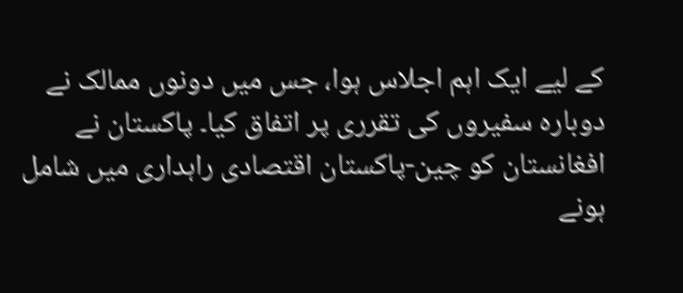کے لیے ایک اہم اجلاس ہوا، جس میں دونوں ممالک نے دوبارہ سفیروں کی تقرری پر اتفاق کیا۔ پاکستان نے افغانستان کو چین-پاکستان اقتصادی راہداری میں شامل ہونے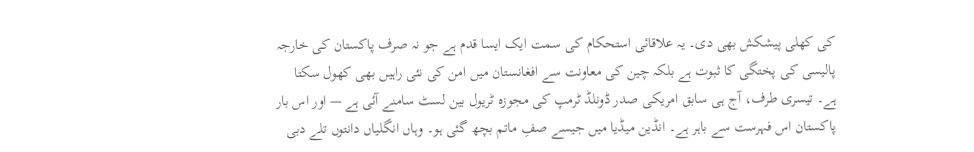کی کھلی پیشکش بھی دی۔ یہ علاقائی استحکام کی سمت ایک ایسا قدم ہے جو نہ صرف پاکستان کی خارجہ پالیسی کی پختگی کا ثبوت ہے بلکہ چین کی معاونت سے افغانستان میں امن کی نئی راہیں بھی کھول سکتا ہے۔ تیسری طرف، آج ہی سابق امریکی صدر ڈونلڈ ٹرمپ کی مجوزہ ٹریول بین لسٹ سامنے آئی ہے — اور اس بار پاکستان اس فہرست سے باہر ہے۔ انڈین میڈیا میں جیسے صفِ ماتم بچھ گئی ہو۔ وہاں انگلیاں دانتوں تلے دبی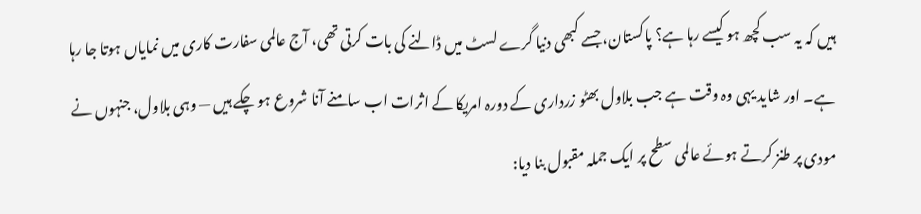ہیں کہ یہ سب کچھ ہو کیسے رہا ہے؟ پاکستان، جسے کبھی دنیا گرے لسٹ میں ڈالنے کی بات کرتی تھی، آج عالمی سفارت کاری میں نمایاں ہوتا جا رہا ہے۔ اور شاید یہی وہ وقت ہے جب بلاول بھٹو زرداری کے دورہ امریکا کے اثرات اب سامنے آنا شروع ہو چکے ہیں — وہی بلاول، جنہوں نے مودی پر طنز کرتے ہوئے عالمی سطح پر ایک جملہ مقبول بنا دیا: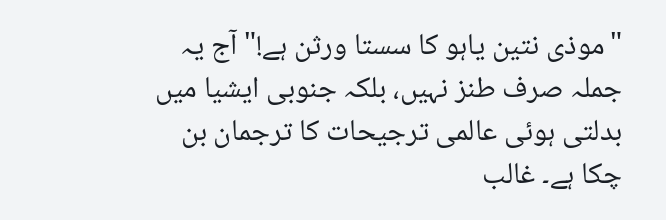"موذی نتین یاہو کا سستا ورثن ہے!" آج یہ جملہ صرف طنز نہیں، بلکہ جنوبی ایشیا میں بدلتی ہوئی عالمی ترجیحات کا ترجمان بن چکا ہے۔ غالب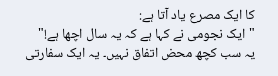کا ایک مصرع یاد آتا ہے:
"ایک نجومی نے کہا ہے کہ یہ سال اچھا ہے!"
یہ سب کچھ محض اتفاق نہیں۔ یہ ایک سفارتی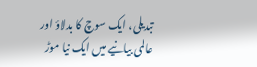تبدیلی، ایک سوچ کا بدلاؤ اور عالمی بیانیے میں ایک نیا موڑ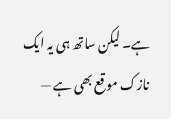ہے۔ لیکن ساتھ ہی یہ ایک نازک موقع بھی ہے —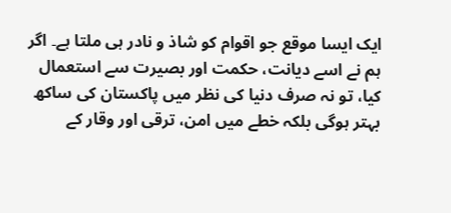ایک ایسا موقع جو اقوام کو شاذ و نادر ہی ملتا ہے۔ اگر ہم نے اسے دیانت، حکمت اور بصیرت سے استعمال کیا، تو نہ صرف دنیا کی نظر میں پاکستان کی ساکھ بہتر ہوگی بلکہ خطے میں امن، ترقی اور وقار کے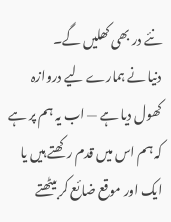نئے در بھی کھلیں گے۔
دنیا نے ہمارے لیے دروازہ کھول دیا ہے — اب یہ ہم پر ہے کہ ہم اس میں قدم رکھتے ہیں یا ایک اور موقع ضائع کر بیٹھتے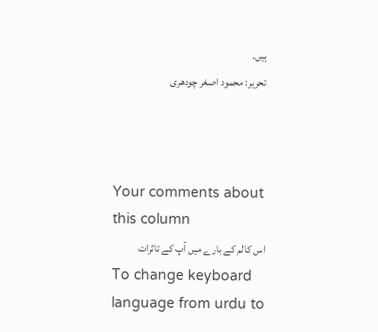ہیں۔
تحریر: محمود اصغر چودھری



Your comments about this column
اس کالم کے بارے میں آپ کے تاثرات
To change keyboard language from urdu to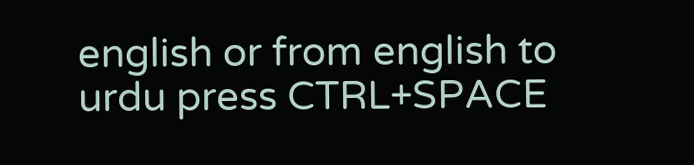english or from english to urdu press CTRL+SPACE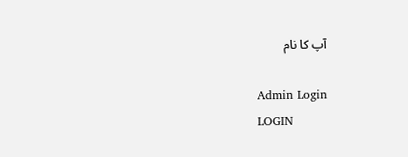آپ کا نام

Admin Login
LOGIN